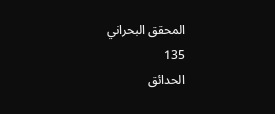المحقق البحراني
135
الحدائق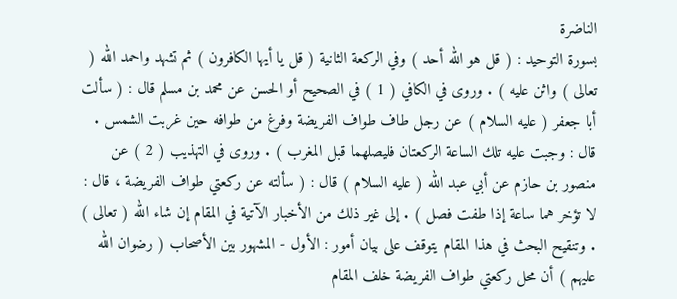الناضرة
بسورة التوحيد : ( قل هو الله أحد ) وفي الركعة الثانية ( قل يا أيها الكافرون ) ثم تشهد واحمد الله ( تعالى ) واثن عليه ) . وروى في الكافي ( 1 ) في الصحيح أو الحسن عن محمد بن مسلم قال : ( سألت أبا جعفر ( عليه السلام ) عن رجل طاف طواف الفريضة وفرغ من طوافه حين غربت الشمس . قال : وجبت عليه تلك الساعة الركعتان فليصلهما قبل المغرب ) . وروى في التهذيب ( 2 ) عن منصور بن حازم عن أبي عبد الله ( عليه السلام ) قال : ( سألته عن ركعتي طواف الفريضة ، قال : لا تؤخر هما ساعة إذا طفت فصل ) . إلى غير ذلك من الأخبار الآتية في المقام إن شاء الله ( تعالى ) . وتنقيح البحث في هذا المقام يتوقف على بيان أمور : الأول - المشهور بين الأصحاب ( رضوان الله عليهم ) أن محل ركعتي طواف الفريضة خلف المقام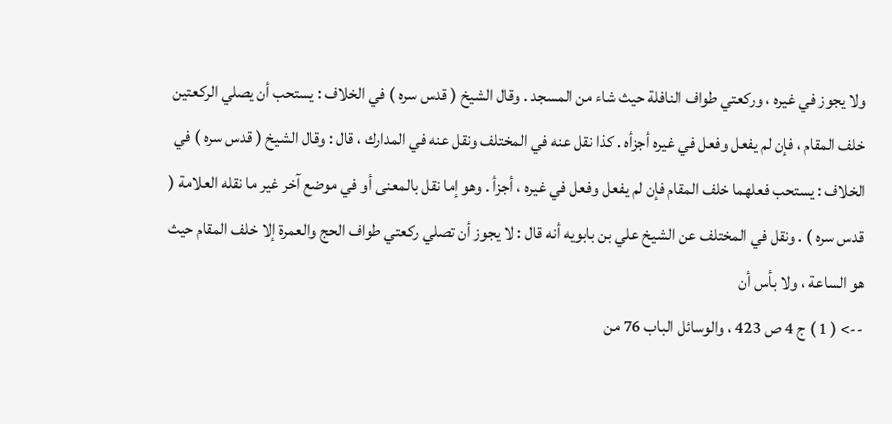ولا يجوز في غيره ، وركعتي طواف النافلة حيث شاء من المسجد . وقال الشيخ ( قدس سره ) في الخلاف : يستحب أن يصلي الركعتين خلف المقام ، فإن لم يفعل وفعل في غيره أجزأه . كذا نقل عنه في المختلف ونقل عنه في المدارك ، قال : وقال الشيخ ( قدس سره ) في الخلاف : يستحب فعلهما خلف المقام فإن لم يفعل وفعل في غيره ، أجزأ . وهو إما نقل بالمعنى أو في موضع آخر غير ما نقله العلامة ( قدس سره ) . ونقل في المختلف عن الشيخ علي بن بابويه أنه قال : لا يجوز أن تصلي ركعتي طواف الحج والعمرة إلا خلف المقام حيث هو الساعة ، ولا بأس أن
--> ( 1 ) ج 4 ص 423 ، والوسائل الباب 76 من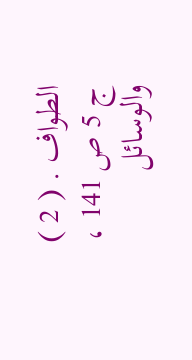الطواف . ( 2 ) ج 5 ص 141 ، والوسائل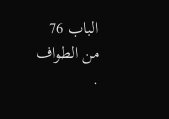الباب 76 من الطواف .